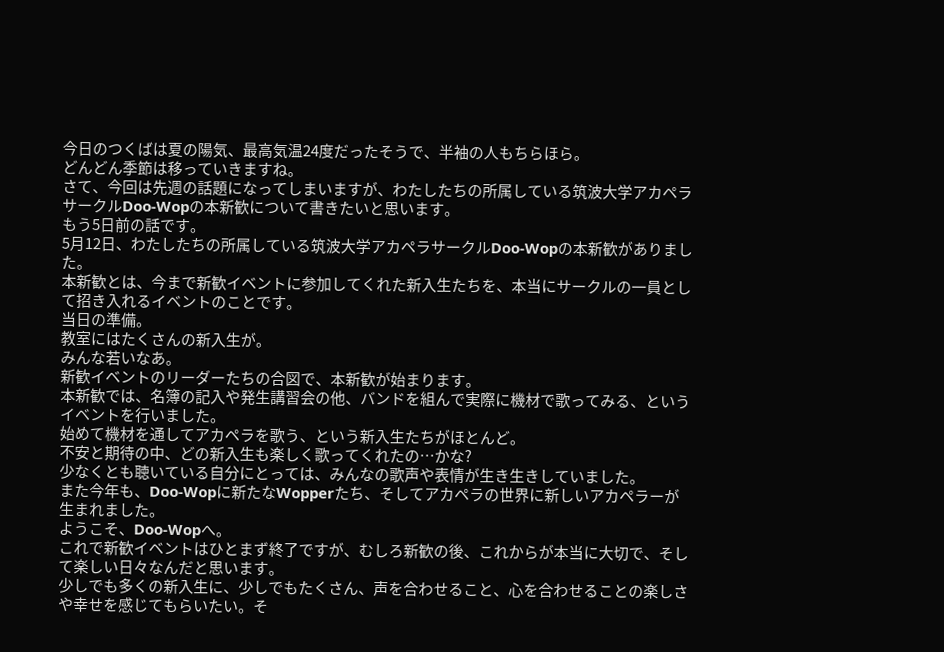今日のつくばは夏の陽気、最高気温24度だったそうで、半袖の人もちらほら。
どんどん季節は移っていきますね。
さて、今回は先週の話題になってしまいますが、わたしたちの所属している筑波大学アカペラサークルDoo-Wopの本新歓について書きたいと思います。
もう5日前の話です。
5月12日、わたしたちの所属している筑波大学アカペラサークルDoo-Wopの本新歓がありました。
本新歓とは、今まで新歓イベントに参加してくれた新入生たちを、本当にサークルの一員として招き入れるイベントのことです。
当日の準備。
教室にはたくさんの新入生が。
みんな若いなあ。
新歓イベントのリーダーたちの合図で、本新歓が始まります。
本新歓では、名簿の記入や発生講習会の他、バンドを組んで実際に機材で歌ってみる、というイベントを行いました。
始めて機材を通してアカペラを歌う、という新入生たちがほとんど。
不安と期待の中、どの新入生も楽しく歌ってくれたの…かな?
少なくとも聴いている自分にとっては、みんなの歌声や表情が生き生きしていました。
また今年も、Doo-Wopに新たなWopperたち、そしてアカペラの世界に新しいアカペラーが生まれました。
ようこそ、Doo-Wopへ。
これで新歓イベントはひとまず終了ですが、むしろ新歓の後、これからが本当に大切で、そして楽しい日々なんだと思います。
少しでも多くの新入生に、少しでもたくさん、声を合わせること、心を合わせることの楽しさや幸せを感じてもらいたい。そ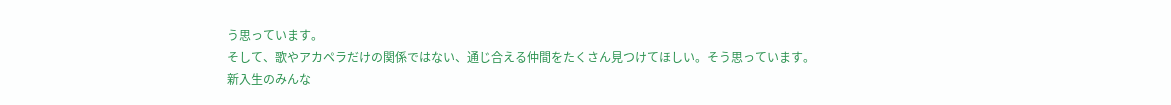う思っています。
そして、歌やアカペラだけの関係ではない、通じ合える仲間をたくさん見つけてほしい。そう思っています。
新入生のみんな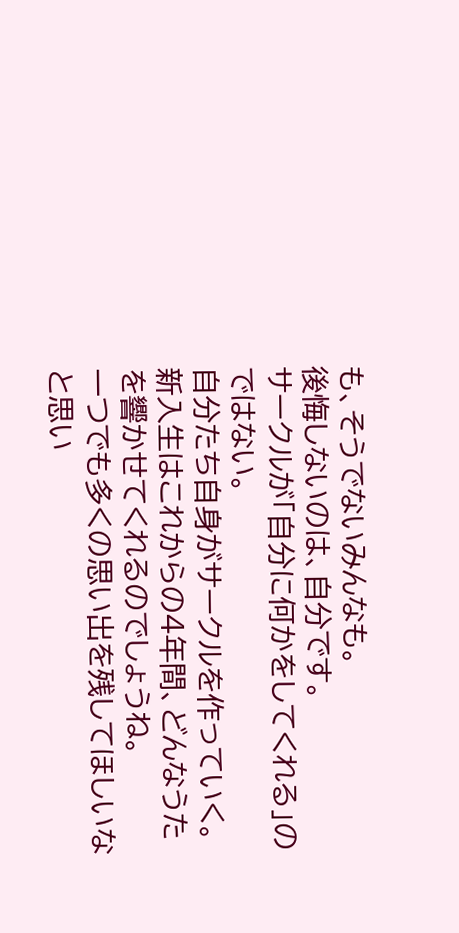も、そうでないみんなも。
後悔しないのは、自分です。
サークルが「自分に何かをしてくれる」のではない。
自分たち自身がサークルを作っていく。
新入生はこれからの4年間、どんなうたを響かせてくれるのでしょうね。
一つでも多くの思い出を残してほしいなと思い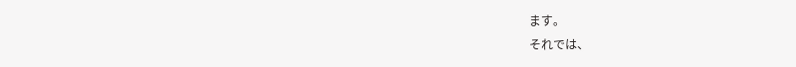ます。
それでは、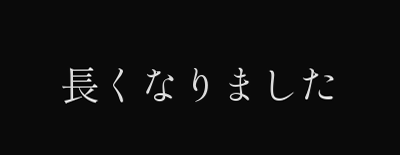長くなりました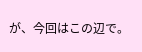が、今回はこの辺で。